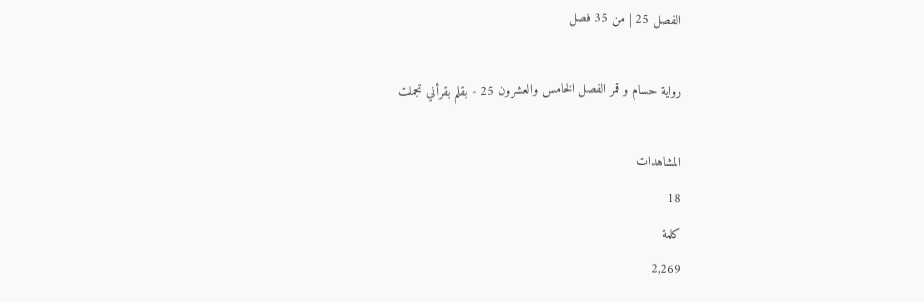الفصل 25 | من 35 فصل

رواية حسام و قمر الفصل الخامس والعشرون 25 - بقلم بقرأني تجملت

المشاهدات
18
كلمة
2,269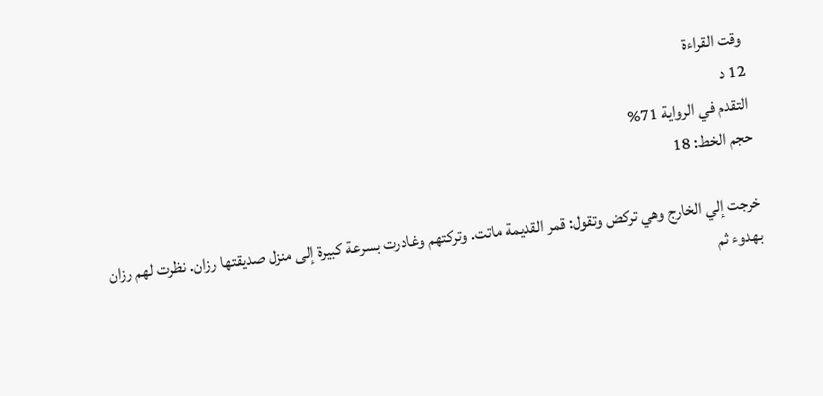وقت القراءة
12 د
التقدم في الرواية 71%
حجم الخط: 18

خرجت إلي الخارج وهي تركض وتقول: قمر القديمة ماتت. وتركتهم وغادرت بسرعة كبيرة إلى منزل صديقتها رزان. نظرت لهم رزان بهدوء ثم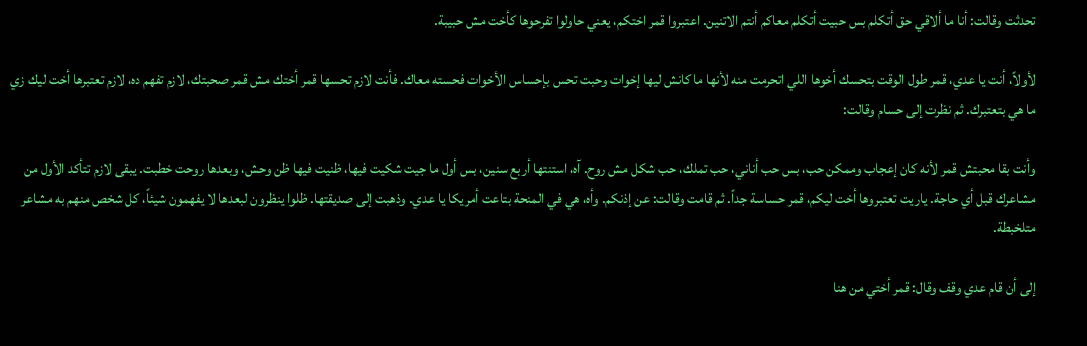تحدثت وقالت: أنا ما ألاقي حق أتكلم بس حبيت أتكلم معاكم أنتم الاتنين. اعتبروا قمر اختكم، يعني حاولوا تفرحوها كأخت مش حبيبة.

لأولاً، أنت يا عدي، قمر طول الوقت بتحسك أخوها اللي اتحرمت منه لأنها ما كانش ليها إخوات وحبت تحس بإحساس الأخوات فحسته معاك. فأنت لازم تحسها قمر أختك مش قمر صحبتك، لازم تفهم ده، لازم تعتبرها أخت ليك زي ما هي بتعتبرك. ثم نظرت إلى حسام وقالت:

وأنت بقا محبتش قمر لأنه كان إعجاب وممكن حب، بس حب أناني، حب تملك، حب شكل مش روح. آه، استنتها أربع سنين، بس أول ما جيت شكيت فيها، ظنيت فيها ظن وحش، وبعدها روحت خطبت. يبقى لازم تتأكد الأول من مشاعرك قبل أي حاجة. ياريت تعتبروها أخت ليكم، قمر حساسة جداً. ثم قامت وقالت: عن إذنكم. وأه، هي في المنحة بتاعت أمريكا يا عدي. وذهبت إلى صديقتها. ظلوا ينظرون لبعدها لا يفهمون شيئاً، كل شخص منهم به مشاعر متلخبطة.

إلى أن قام عدي وقف وقال: قمر أختي من هنا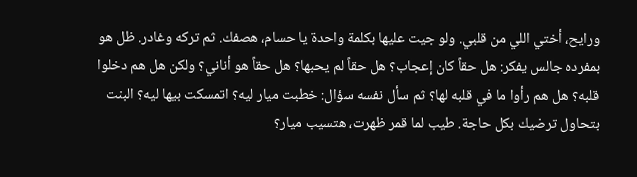ورايح، أختي اللي من قلبي. ولو جيت عليها بكلمة واحدة يا حسام، هصفك. ثم تركه وغادر. ظل هو بمفرده جالس يفكر: هل حقاً كان إعجاب؟ هل حقاً لم يحبها؟ هل حقاً هو أناني؟ ولكن هل هم دخلوا قلبه؟ هل هم رأوا ما في قلبه لها؟ ثم سأل نفسه سؤال: خطبت ميار ليه؟ اتمسكت بيها ليه؟ البنت بتحاول ترضيك بكل حاجة. طيب لما قمر ظهرت، هتسيب ميار؟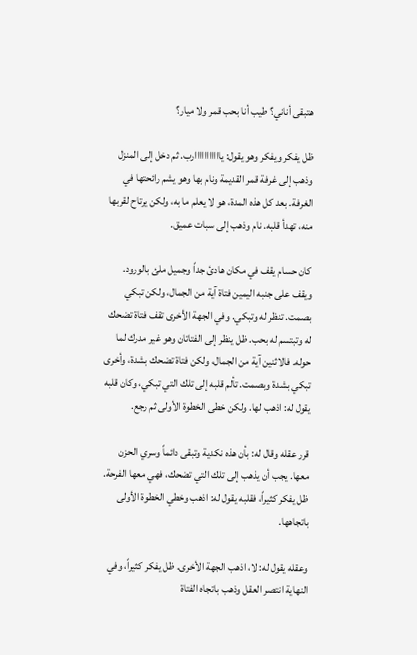هتبقى أناني؟ طيب أنا بحب قمر ولا ميار؟

ظل يفكر ويفكر وهو يقول: يااااااااااارب. ثم دخل إلى المنزل وذهب إلى غرفة قمر القديمة ونام بها وهو يشم رائحتها في الغرفة. بعد كل هذه المدة، هو لا يعلم ما به، ولكن يرتاح لقربها منه، تهدأ قلبه. نام وذهب إلى سبات عميق.

كان حسام يقف في مكان هادئ جداً وجميل ملئ بالورود. ويقف على جنبه اليمين فتاة آية من الجمال، ولكن تبكي بصمت. تنظر له وتبكي. وفي الجهة الأخرى تقف فتاة تضحك له وتبتسم له بحب. ظل ينظر إلى الفتاتان وهو غير مدرك لما حوله. فالاثنين آية من الجمال، ولكن فتاة تضحك بشدة، وأخرى تبكي بشدة وبصمت. تألم قلبه إلى تلك التي تبكي، وكان قلبه يقول له: اذهب لها. ولكن خطى الخطوة الأولى ثم رجع.

قرر عقله وقال له: بأن هذه نكدية وتبقى دائماً وسري الحزن معها. يجب أن يذهب إلى تلك التي تضحك، فهي معها الفرحة. ظل يفكر كثيراً، فقلبه يقول له: اذهب وخطي الخطوة الأولى باتجاهها.

وعقله يقول له: لا، اذهب الجهة الأخرى. ظل يفكر كثيراً، وفي النهاية انتصر العقل وذهب باتجاه الفتاة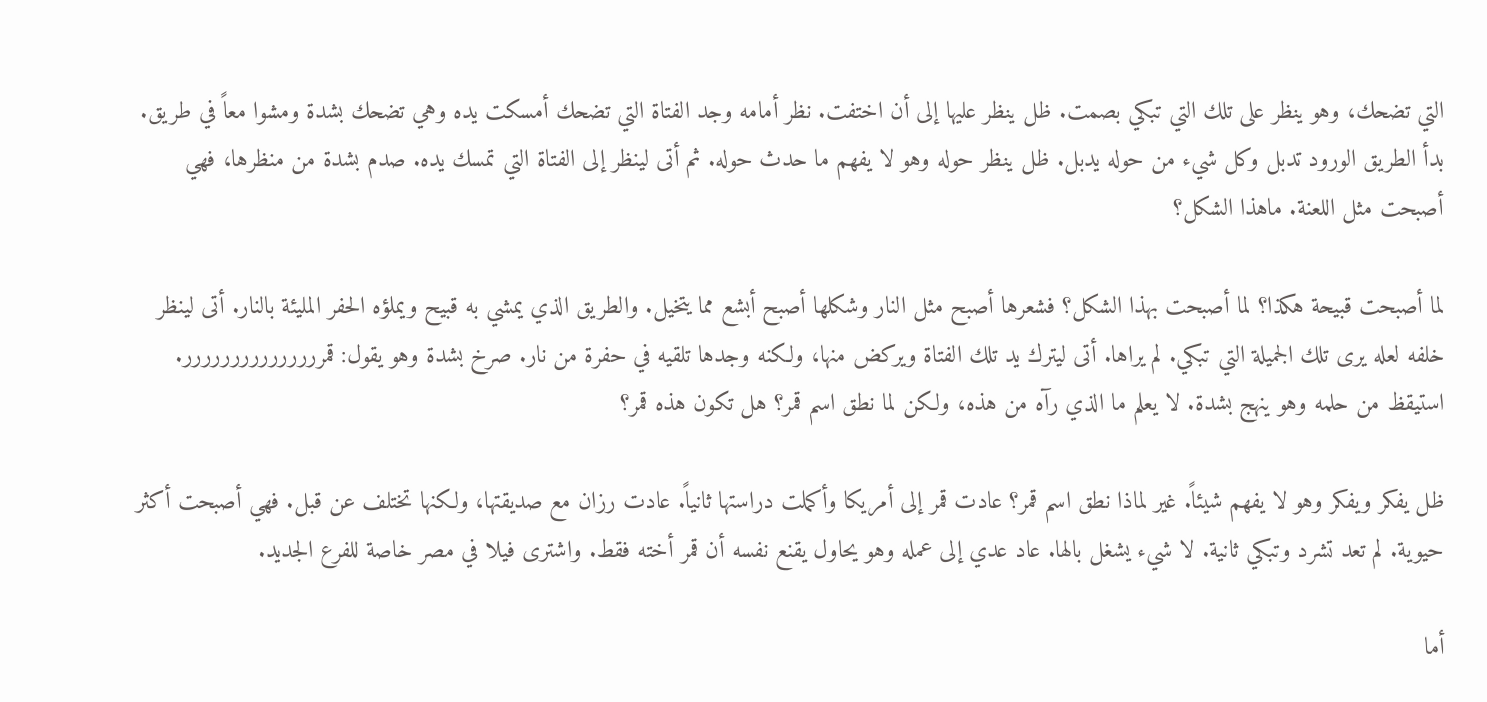التي تضحك، وهو ينظر على تلك التي تبكي بصمت. ظل ينظر عليها إلى أن اختفت. نظر أمامه وجد الفتاة التي تضحك أمسكت يده وهي تضحك بشدة ومشوا معاً في طريق. بدأ الطريق الورود تدبل وكل شيء من حوله يدبل. ظل ينظر حوله وهو لا يفهم ما حدث حوله. ثم أتى لينظر إلى الفتاة التي تمسك يده. صدم بشدة من منظرها، فهي أصبحت مثل اللعنة. ماهذا الشكل؟

لما أصبحت قبيحة هكذا؟ لما أصبحت بهذا الشكل؟ فشعرها أصبح مثل النار وشكلها أصبح أبشع مما يتخيل. والطريق الذي يمشي به قبيح ويملؤه الحفر المليئة بالنار. أتى لينظر خلفه لعله يرى تلك الجميلة التي تبكي. لم يراها. أتى ليترك يد تلك الفتاة ويركض منها، ولكنه وجدها تلقيه في حفرة من نار. صرخ بشدة وهو يقول: قمررررررررررررررر. استيقظ من حلمه وهو ينهج بشدة. لا يعلم ما الذي رآه من هذه، ولكن لما نطق اسم قمر؟ هل تكون هذه قمر؟

ظل يفكر ويفكر وهو لا يفهم شيئاً. غير لماذا نطق اسم قمر؟ عادت قمر إلى أمريكا وأكملت دراستها ثانياً. عادت رزان مع صديقتها، ولكنها تختلف عن قبل. فهي أصبحت أكثر حيوية. لم تعد تشرد وتبكي ثانية. لا شيء يشغل بالها. عاد عدي إلى عمله وهو يحاول يقنع نفسه أن قمر أخته فقط. واشترى فيلا في مصر خاصة للفرع الجديد.

أما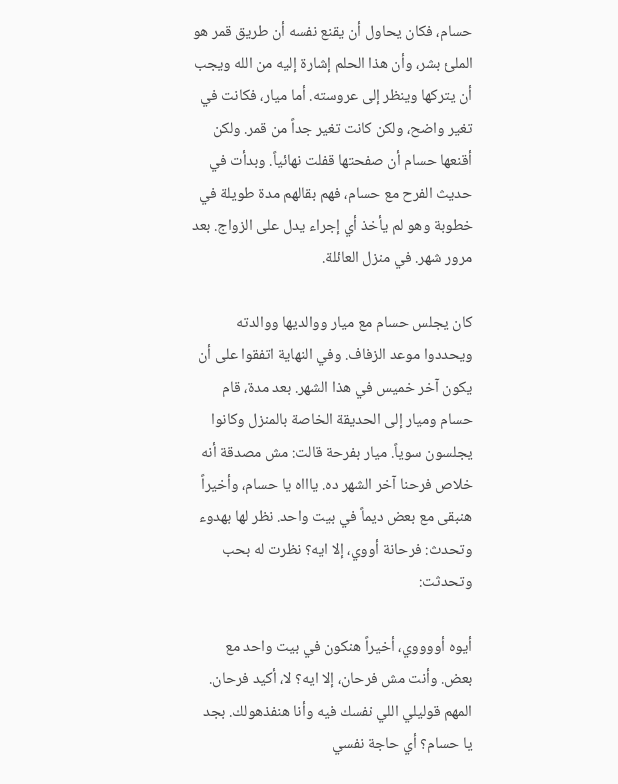حسام، فكان يحاول أن يقنع نفسه أن طريق قمر هو الملئ بشر، وأن هذا الحلم إشارة إليه من الله ويجب أن يتركها وينظر إلى عروسته. أما ميار، فكانت في تغير واضح، ولكن كانت تغير جداً من قمر. ولكن أقنعها حسام أن صفحتها قفلت نهائياً. وبدأت في حديث الفرح مع حسام، فهم بقالهم مدة طويلة في خطوبة وهو لم يأخذ أي إجراء يدل على الزواج. بعد مرور شهر. في منزل العائلة.

كان يجلس حسام مع ميار ووالديها ووالدته ويحددوا موعد الزفاف. وفي النهاية اتفقوا على أن يكون آخر خميس في هذا الشهر. بعد مدة، قام حسام وميار إلى الحديقة الخاصة بالمنزل وكانوا يجلسون سوياً. ميار بفرحة قالت: مش مصدقة أنه خلاص فرحنا آخر الشهر ده. ياااه يا حسام، وأخيراً هنبقى مع بعض ديماً في بيت واحد. نظر لها بهدوء وتحدث: فرحانة أووي، إلا ايه؟ نظرت له بحب وتحدثت:

أيوه أووووي، أخيراً هنكون في بيت واحد مع بعض. وأنت مش فرحان، إلا ايه؟ لا، أكيد فرحان. المهم قوليلي اللي نفسك فيه وأنا هنفذهولك. بجد يا حسام؟ أي حاجة نفسي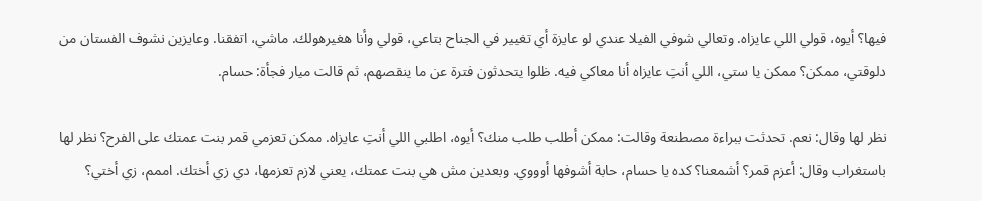فيها؟ أيوه، قولي اللي عايزاه. وتعالي شوفي الفيلا عندي لو عايزة أي تغيير في الجناح بتاعي، قولي وأنا هغيرهولك. ماشي، اتفقنا. وعايزين نشوف الفستان من دلوقتي، ممكن؟ ممكن يا ستي، اللي أنتِ عايزاه أنا معاكي فيه. ظلوا يتحدثون فترة عن ما ينقصهم، ثم قالت ميار فجأة: حسام.

نظر لها وقال: نعم. تحدثت ببراءة مصطنعة وقالت: ممكن أطلب طلب منك؟ أيوه، اطلبي اللي أنتِ عايزاه. ممكن تعزمي قمر بنت عمتك على الفرح؟ نظر لها باستغراب وقال: أعزم قمر؟ أشمعنا؟ كده يا حسام، حابة أشوفها أوووي. وبعدين مش هي بنت عمتك، يعني لازم تعزمها، دي زي أختك. اممم، زي أختي؟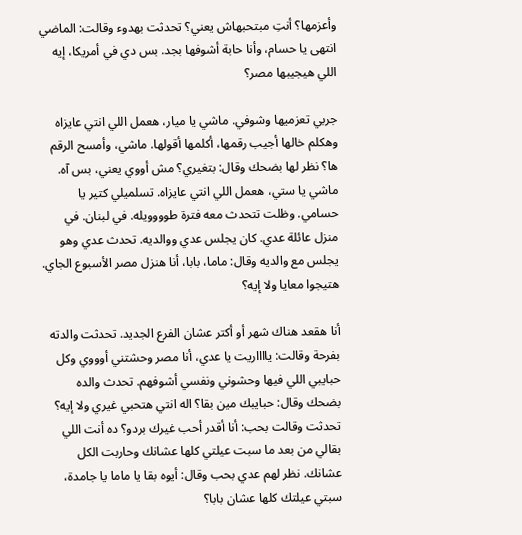وأعزمها؟ أنتِ مبتحبهاش يعني؟ تحدثت بهدوء وقالت: الماضي انتهى يا حسام، وأنا حابة أشوفها بجد. بس دي في أمريكا، إيه اللي هيجيبها مصر؟

جربي تعزميها وشوفي. ماشي يا ميار، هعمل اللي انتي عايزاه وهكلم خالها أجيب رقمها، أكلمها أقولها. ماشي، وأمسح الرقم ها؟ نظر لها بضحك وقال: بتغيري؟ مش أووي يعني، بس آه. ماشي يا ستي، هعمل اللي انتي عايزاه. تسلميلي كتير يا حسامي. وظلت تتحدث معه فترة طوووويله. في لبنان. في منزل عائلة عدي. كان يجلس عدي ووالديه. تحدث عدي وهو يجلس مع والديه وقال: ماما، بابا، أنا هنزل مصر الأسبوع الجاي. هتيجوا معايا ولا إيه؟

أنا هقعد هناك شهر أو أكتر عشان الفرع الجديد. تحدثت والدته بفرحة وقالت: يااااريت يا عدي، أنا مصر وحشتني أوووي وكل حبايبي اللي فيها وحشوني ونفسي أشوفهم. تحدث والده بضحك وقال: حبايبك مين بقا؟ اله انتي هتحبي غيري ولا إيه؟ تحدثت وقالت بحب: أنا أقدر أحب غيرك بردو؟ ده أنت اللي بقالي من بعد ما سبت عيلتي كلها عشانك وحاربت الكل عشانك. نظر لهم عدي بحب وقال: أيوه بقا يا ماما يا جامدة، سبتي عيلتك كلها عشان بابا؟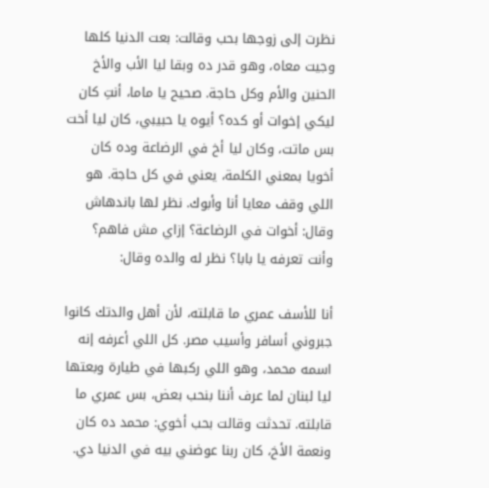نظرت إلى زوجها بحب وقالت: بعت الدنيا كلها وجيت معاه، وهو قدر ده وبقا ليا الأب والأخ الحنين والأم وكل حاجة. صحيح يا ماما، أنتِ كان ليكي إخوات أو كده؟ أيوه يا حبيبي، كان ليا أخت بس ماتت، وكان ليا أخ في الرضاعة وده كان أخويا بمعني الكلمة، يعني في كل حاجة. هو اللي وقف معايا أنا وأبوك. نظر لها باندهاش وقال: أخوات في الرضاعة؟ إزاي مش فاهم؟ وأنت تعرفه يا بابا؟ نظر له والده وقال:

أنا للأسف عمري ما قابلته، لأن أهل والدتك كانوا جبروني أسافر وأسيب مصر. كل اللي أعرفه إنه اسمه محمد، وهو اللي ركبها في طيارة وبعتها ليا لبنان لما عرف أننا بنحب بعض، بس عمري ما قابلته. تحدثت وقالت بحب أخوي: محمد ده كان ونعمة الأخ، كان ربنا عوضني بيه في الدنيا دي.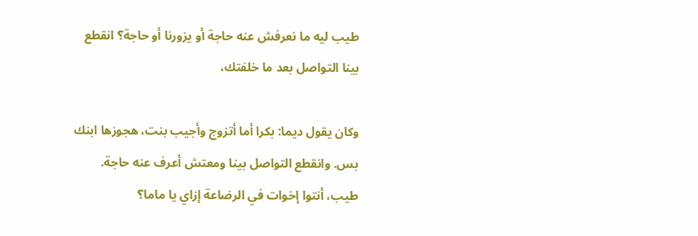طيب ليه ما نعرفش عنه حاجة أو يزورنا أو حاجة؟ انقطع بينا التواصل بعد ما خلفتك،

وكان يقول ديما: بكرا أما أتزوج وأجيب بنت، هجوزها ابنك بس. وانقطع التواصل بينا ومعتش أعرف عنه حاجة. طيب، أنتوا إخوات في الرضاعة إزاي يا ماما؟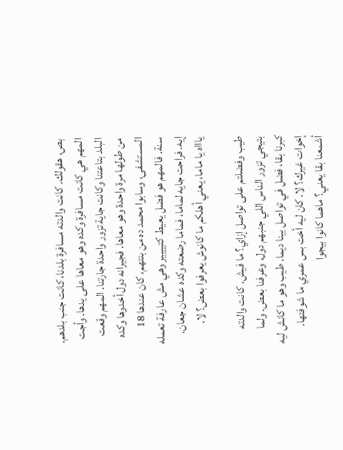بص، هقولك. كانت والدته مسافرة بلدنا، كانت جنب بلدهم. المهم هي كانت مسافرة وكده وهو معاها على يدها. وأجت البلد بتاعتنا وكانت جاية تزور واحدة جارتنا. المهم وقعت من طولها مرة واحدة وهو معاها. فجيرانه دول أخدوها وكده المستشفى، وسابوا محمد ده من بنتهم، كان عندها 18 سنة. فالمهم هو فضل يعيط كتيييير وهي مش عارفة تعمله إيه. فراحت جايه لماما، فماما رضعته وكده عشان جعان. ياااه يا ماما، يعني أهلكم ما كانوش يعرفوا بعض؟ لا.

طيب وفضلتم على تواصل إزاي؟ ما فيش. كانت والدته بتيجي تزور الناس اللي جنبهم دول، وعرفنا بعض. ولما كبرنا بقا، فضل في تواصل بينا ديما. طيب وهو ما كانش ليه إخوات غيرك؟ لا. كان ليه أخت بس عمري ما شوفتها. أشمعنا بقا يعني؟ ماهما كانوا بيجوا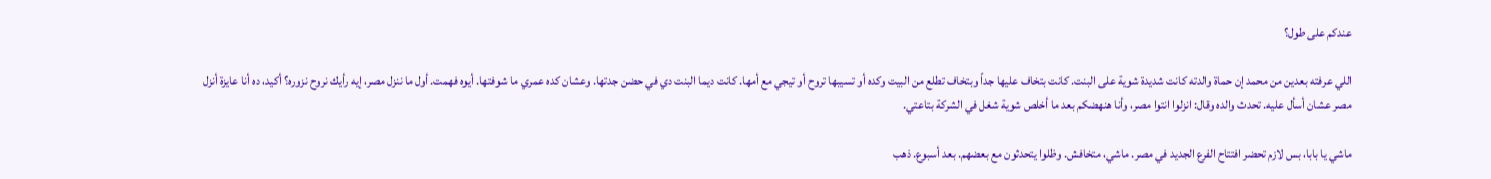عندكم على طول؟

اللي عرفته بعدين من محمد إن حماة والدته كانت شديدة شوية على البنت. كانت بتخاف عليها جداً وبتخاف تطلع من البيت وكده أو تسيبها تروح أو تيجي مع أمها. كانت ديما البنت دي في حضن جدتها. وعشان كده عمري ما شوفتها. أيوه فهمت. أول ما ننزل مصر، إيه رأيك نروح نزوره؟ أكيد، ده أنا عايزة أنزل مصر عشان أسأل عليه. تحدث والده وقال: انزلوا انتوا مصر، وأنا هنهضكم بعد ما أخلص شوية شغل في الشركة بتاعتي.

ماشي يا بابا، بس لازم تحضر افتتاح الفرع الجديد في مصر. ماشي، متخافش. وظلوا يتحدثون مع بعضهم. بعد أسبوع. ذهب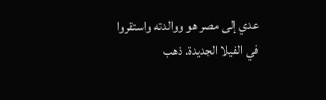عدي إلى مصر هو ووالدته واستقروا في الفيلا الجديدة. ذهب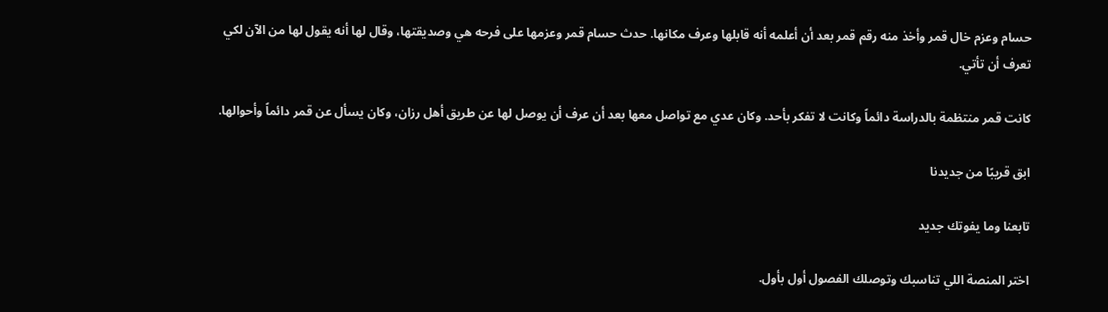حسام وعزم خال قمر وأخذ منه رقم قمر بعد أن أعلمه أنه قابلها وعرف مكانها. حدث حسام قمر وعزمها على فرحه هي وصديقتها، وقال لها أنه يقول لها من الآن لكي تعرف أن تأتي.

كانت قمر منتظمة بالدراسة دائماً وكانت لا تفكر بأحد. وكان عدي مع تواصل معها بعد أن عرف أن يوصل لها عن طريق أهل رزان، وكان يسأل عن قمر دائماً وأحوالها.

ابق قريبًا من جديدنا

تابعنا وما يفوتك جديد

اختر المنصة اللي تناسبك وتوصلك الفصول أول بأول.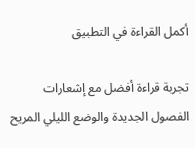أكمل القراءة في التطبيق

تجربة قراءة أفضل مع إشعارات الفصول الجديدة والوضع الليلي المريح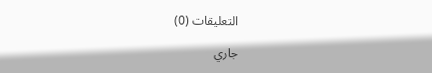التعليقات (0)

جاري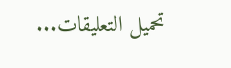تحميل التعليقات...